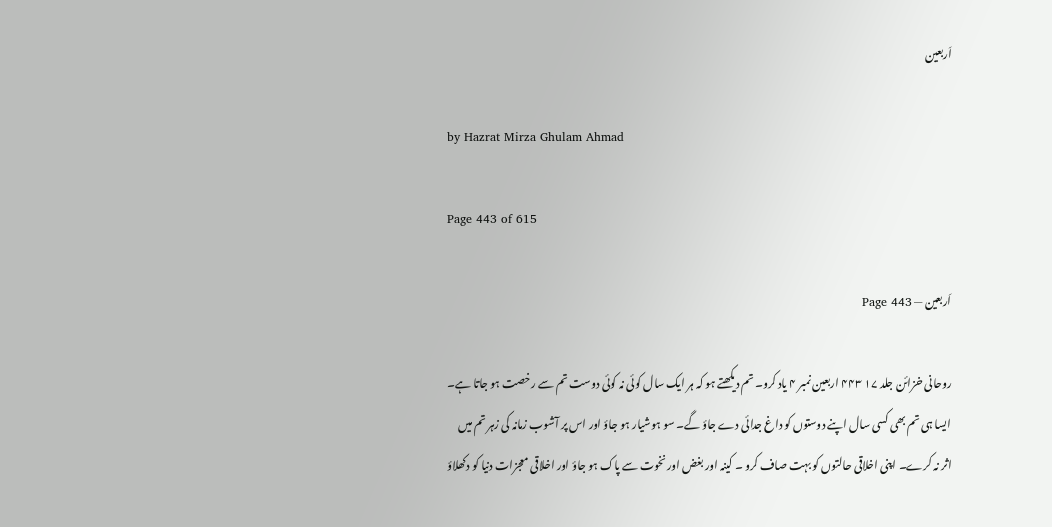اَربعین

by Hazrat Mirza Ghulam Ahmad

Page 443 of 615

اَربعین — Page 443

روحانی خزائن جلد ۱۷ ۴۴۳ اربعین نمبر ۴ یاد کرو۔ تم دیکھتے ہو کہ ہر ایک سال کوئی نہ کوئی دوست تم سے رخصت ہو جاتا ہے۔ ایسا ہی تم بھی کسی سال اپنے دوستوں کو داغ جدائی دے جاؤ گے۔ سو ہوشیار ہو جاؤ اور اس پر آشوب زمانہ کی زہر تم میں اثر نہ کرے۔ اپنی اخلاقی حالتوں کو بہت صاف کرو ۔ کینہ اور بغض اور نخوت سے پاک ہو جاؤ اور اخلاقی معجزات دنیا کو دکھلاؤ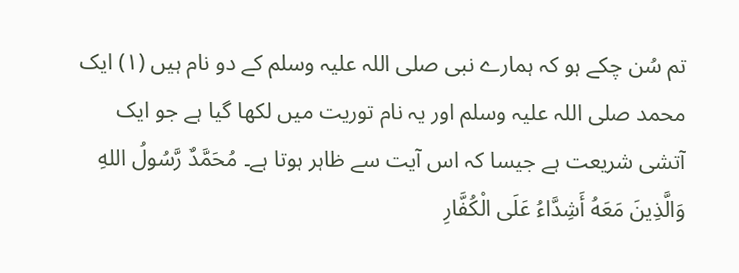تم سُن چکے ہو کہ ہمارے نبی صلی اللہ علیہ وسلم کے دو نام ہیں (۱) ایک محمد صلی اللہ علیہ وسلم اور یہ نام توریت میں لکھا گیا ہے جو ایک آتشی شریعت ہے جیسا کہ اس آیت سے ظاہر ہوتا ہے۔ مُحَمَّدٌ رَّسُولُ اللهِ وَالَّذِينَ مَعَهُ أَشِدَّاءُ عَلَى الْكُفَّارِ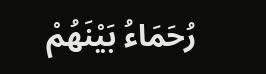رُحَمَاءُ بَيْنَهُمْ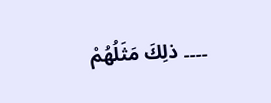۔۔۔۔ ذلِكَ مَثَلُهُمْ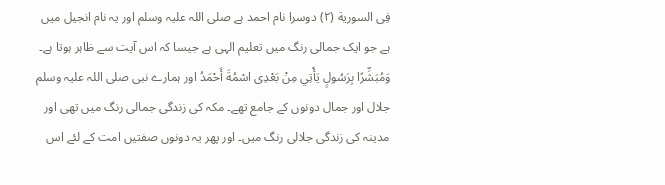فِى السورية (۲) دوسرا نام احمد ہے صلی اللہ علیہ وسلم اور یہ نام انجیل میں ہے جو ایک جمالی رنگ میں تعلیم الہی ہے جیسا کہ اس آیت سے ظاہر ہوتا ہے۔ وَمُبَشِّرًا بِرَسُولٍ يَأْتِي مِنْ بَعْدِى اسْمُةَ أَحْمَدُ اور ہمارے نبی صلی اللہ علیہ وسلم جلال اور جمال دونوں کے جامع تھے۔ مکہ کی زندگی جمالی رنگ میں تھی اور مدینہ کی زندگی جلالی رنگ میں۔ اور پھر یہ دونوں صفتیں امت کے لئے اس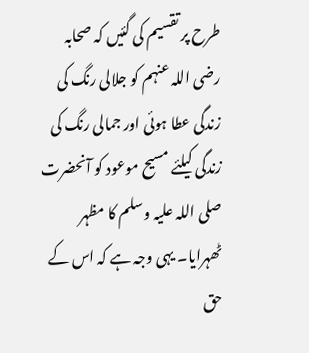طرح پر تقسیم کی گئیں کہ صحابہ رضی اللہ عنہم کو جلالی رنگ کی زندگی عطا ہوئی اور جمالی رنگ کی زندگی کیلئے مسیح موعود کو آنحضرت صلی اللہ علیہ وسلم کا مظہر ٹھہرایا۔ یہی وجہ ہے کہ اس کے حق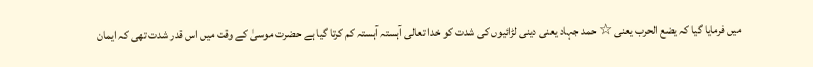میں فرمایا گیا کہ یضع الحرب یعنی ☆ حمد جہاد یعنی دینی لڑائیوں کی شدت کو خدا تعالی آہستہ آہستہ کم کرتا گیا ہے حضرت موسیٰ کے وقت میں اس قدر شدت تھی کہ ایمان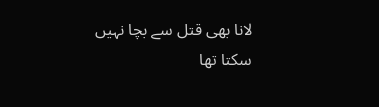لانا بھی قتل سے بچا نہیں سکتا تھا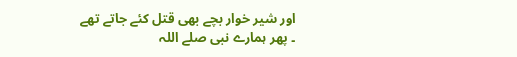اور شیر خوار بچے بھی قتل کئے جاتے تھے ۔ پھر ہمارے نبی صلے اللہ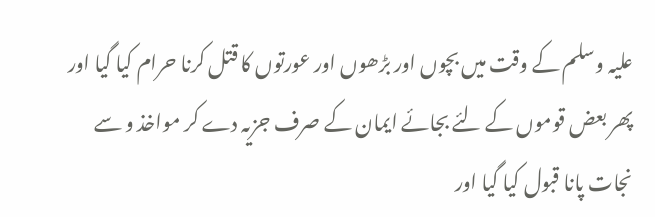علیہ وسلم کے وقت میں بچوں اور بڑھوں اور عورتوں کا قتل کرنا حرام کیا گیا اور پھر بعض قوموں کے لئے بجائے ایمان کے صرف جزیہ دے کر مواخذ و سے نجات پانا قبول کیا گیا اور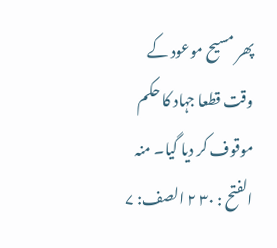پھر مسیح موعود کے وقت قطعا جہاد کا حکم موقوف کر دیا گیا۔ منہ الفتح : ٣٠ ٢ الصف: ۷